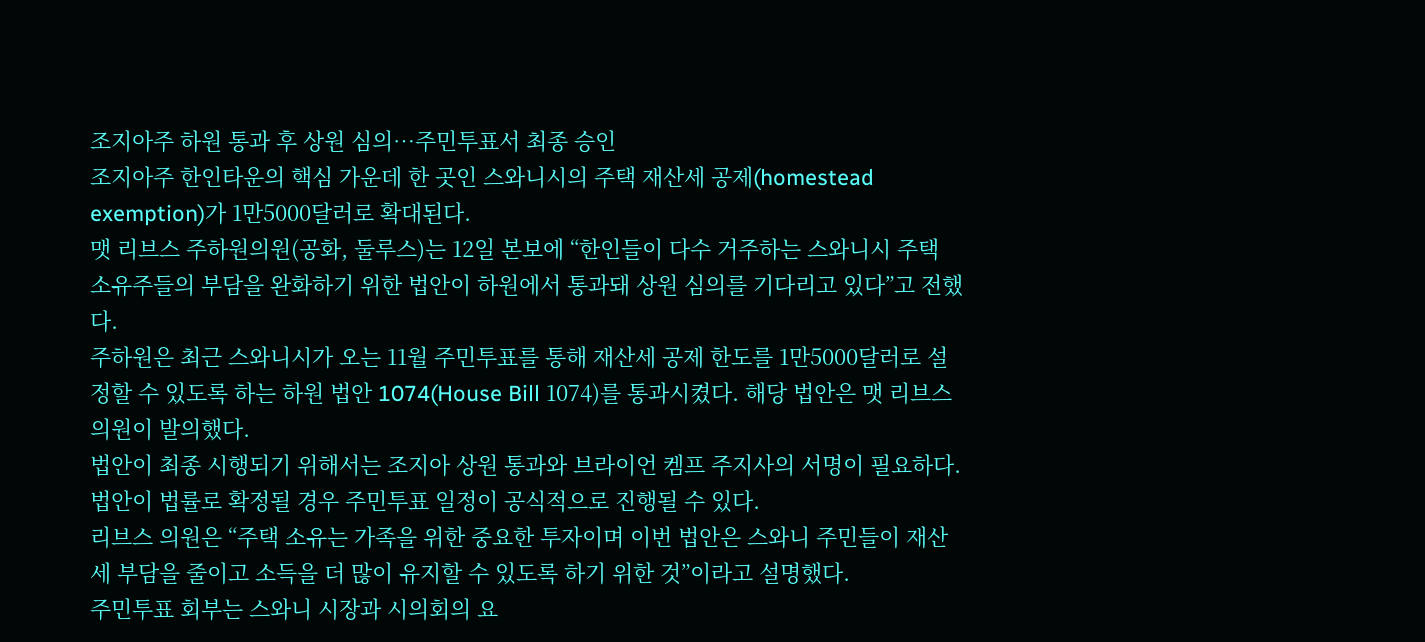조지아주 하원 통과 후 상원 심의…주민투표서 최종 승인
조지아주 한인타운의 핵심 가운데 한 곳인 스와니시의 주택 재산세 공제(homestead exemption)가 1만5000달러로 확대된다.
맷 리브스 주하원의원(공화, 둘루스)는 12일 본보에 “한인들이 다수 거주하는 스와니시 주택 소유주들의 부담을 완화하기 위한 법안이 하원에서 통과돼 상원 심의를 기다리고 있다”고 전했다.
주하원은 최근 스와니시가 오는 11월 주민투표를 통해 재산세 공제 한도를 1만5000달러로 설정할 수 있도록 하는 하원 법안 1074(House Bill 1074)를 통과시켰다. 해당 법안은 맷 리브스 의원이 발의했다.
법안이 최종 시행되기 위해서는 조지아 상원 통과와 브라이언 켐프 주지사의 서명이 필요하다. 법안이 법률로 확정될 경우 주민투표 일정이 공식적으로 진행될 수 있다.
리브스 의원은 “주택 소유는 가족을 위한 중요한 투자이며 이번 법안은 스와니 주민들이 재산세 부담을 줄이고 소득을 더 많이 유지할 수 있도록 하기 위한 것”이라고 설명했다.
주민투표 회부는 스와니 시장과 시의회의 요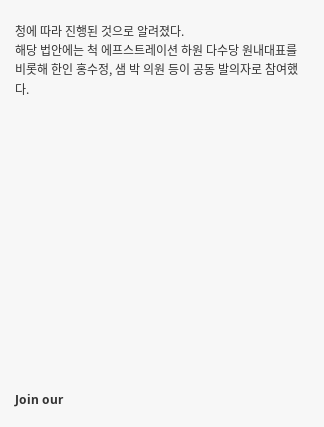청에 따라 진행된 것으로 알려졌다.
해당 법안에는 척 에프스트레이션 하원 다수당 원내대표를 비롯해 한인 홍수정, 샘 박 의원 등이 공동 발의자로 참여했다.















Join our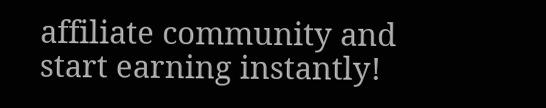affiliate community and start earning instantly!